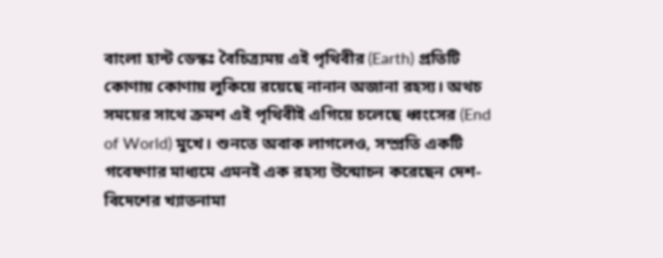বাংলা হান্ট ডেস্কঃ বৈচিত্র্যময় এই পৃথিবীর (Earth) প্রতিটি কোণায় কোণায় লুকিয়ে রয়েছে নানান অজানা রহস্য। অথচ সময়ের সাথে ক্রমশ এই পৃথিবীই এগিয়ে চলেছে ধ্বংসের (End of World) মুখে। শুনতে অবাক লাগলেও, সম্প্রতি একটি গবেষণার মাধ্যমে এমনই এক রহস্য উন্মোচন করেছেন দেশ-বিদেশের খ্যাতনামা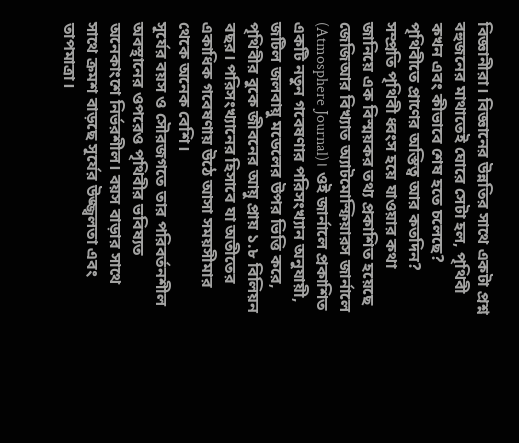বিজ্ঞানীরা। বিজ্ঞানের উন্নতির সাথে একটা প্রশ্ন বহুজনের মাথাতেই ঘোরে সেটা হল, পৃথিবী কখন এবং কীভাবে শেষ হতে চলেছে?
পৃথিবীতে প্রাণের অস্তিত্ব আর কতদিন?
সম্প্রতি পৃথিবী ধ্বংস হয়ে যাওয়ার কথা জানিয়ে এক বিস্ময়কর তথ্য প্রকাশিত হয়েছে জেজিআর বিখ্যাত অ্যাটমোস্ফিয়ারস জার্নালে (Atmosphere Journal)। ওই জার্নালে প্রকাশিত একটি নতুন গবেষণার পরিসংখ্যান অনুযায়ী, জটিল জলবায়ু মডেলের উপর ভিত্তি করে, পৃথিবীর বুকে জীবনের আয়ু প্রায় ১.৮ বিলিয়ন বছর। পরিসংখ্যানের হিসাবে যা অতীতের একাধিক গবেষণায় উঠে আসা সময়সীমার থেকে অনেক বেশি।
সূর্যের বয়স ও সৌরজগতে তার পরিবর্তনশীল অবস্থানের ওপরেও পৃথিবীর ভবিষ্যত অনেকাংশে নির্ভরশীল। বয়স বাড়ার সাথে সাথে ক্রমশ বাড়ছে সূর্যের উজ্জ্বলতা এবং তাপমাত্রা।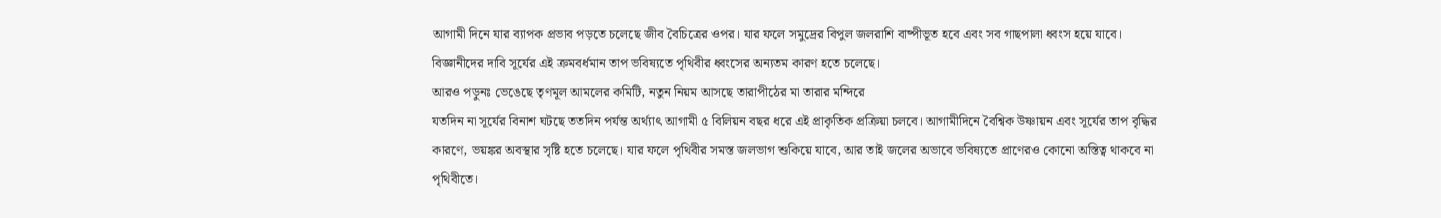আগামী দিনে যার ব্যাপক প্রভাব পড়তে চলেছে জীব বৈচিত্রের ওপর। যার ফলে সমুদ্রের বিপুল জলরাশি বাষ্পীভূত হবে এবং সব গাছপালা ধ্বংস হয়ে যাবে। বিজ্ঞানীদের দাবি সূর্যের এই ক্রমবর্ধমান তাপ ভবিষ্যতে পৃথিবীর ধ্বংসের অন্যতম কারণ হতে চলেছে।
আরও পড়ুনঃ ভেঙেছে তৃণমূল আমলের কমিটি, নতুন নিয়ম আসছে তারাপীঠের মা তারার মন্দিরে
যতদিন না সূর্যের বিনাশ ঘটছে ততদিন পর্যন্ত অর্থ্যাৎ আগামী ৫ বিলিয়ন বছর ধরে এই প্রাকৃতিক প্রক্রিয়া চলবে। আগামীদিনে বৈশ্বিক উষ্ণায়ন এবং সূর্যের তাপ বৃদ্ধির কারণে, ভয়ঙ্কর অবস্থার সৃষ্টি হতে চলেছে। যার ফলে পৃথিবীর সমস্ত জলভাগ শুকিয়ে যাবে, আর তাই জলের অভাবে ভবিষ্যতে প্রাণেরও কোনো অস্তিত্ব থাকবে না পৃথিবীতে।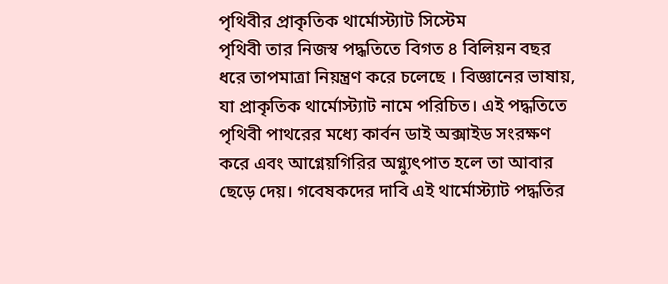পৃথিবীর প্রাকৃতিক থার্মোস্ট্যাট সিস্টেম
পৃথিবী তার নিজস্ব পদ্ধতিতে বিগত ৪ বিলিয়ন বছর ধরে তাপমাত্রা নিয়ন্ত্রণ করে চলেছে । বিজ্ঞানের ভাষায়, যা প্রাকৃতিক থার্মোস্ট্যাট নামে পরিচিত। এই পদ্ধতিতে পৃথিবী পাথরের মধ্যে কার্বন ডাই অক্সাইড সংরক্ষণ করে এবং আগ্নেয়গিরির অগ্ন্যুৎপাত হলে তা আবার ছেড়ে দেয়। গবেষকদের দাবি এই থার্মোস্ট্যাট পদ্ধতির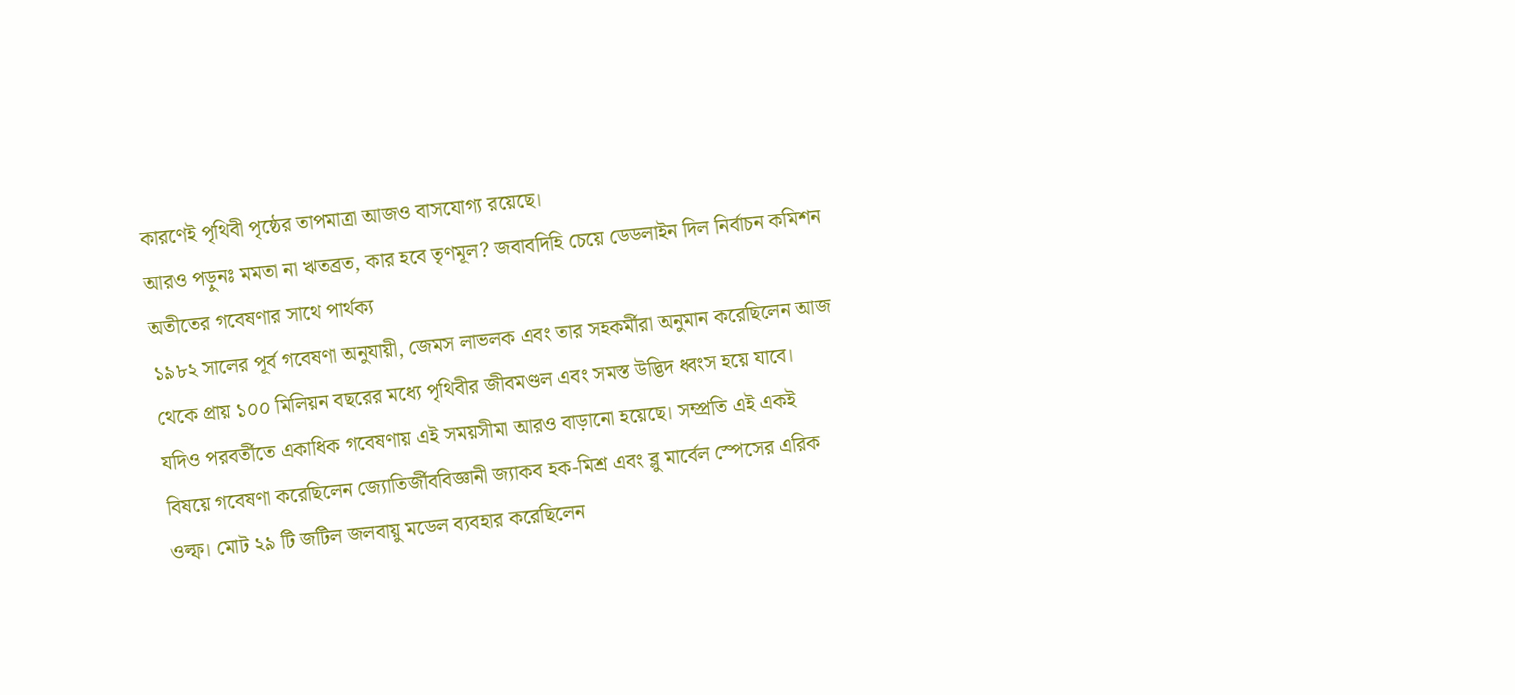কারণেই পৃথিবী পৃষ্ঠের তাপমাত্রা আজও বাসযোগ্য রয়েছে।
আরও পড়ুনঃ মমতা না ঋতব্রত, কার হবে তৃণমূল? জবাবদিহি চেয়ে ডেডলাইন দিল নির্বাচন কমিশন
অতীতের গবেষণার সাথে পার্থক্য
১৯৮২ সালের পূর্ব গবেষণা অনুযায়ী, জেমস লাভলক এবং তার সহকর্মীরা অনুমান করেছিলেন আজ থেকে প্রায় ১০০ মিলিয়ন বছরের মধ্যে পৃথিবীর জীবমণ্ডল এবং সমস্ত উদ্ভিদ ধ্বংস হয়ে যাবে। যদিও পরবর্তীতে একাধিক গবেষণায় এই সময়সীমা আরও বাড়ানো হয়েছে। সম্প্রতি এই একই বিষয়ে গবেষণা করেছিলেন জ্যোতির্জীববিজ্ঞানী জ্যাকব হক-মিশ্র এবং ব্লু মার্বেল স্পেসের এরিক ওল্ফ। মোট ২৯ টি জটিল জলবায়ু মডেল ব্যবহার করেছিলেন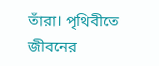তাঁরা। পৃথিবীতে জীবনের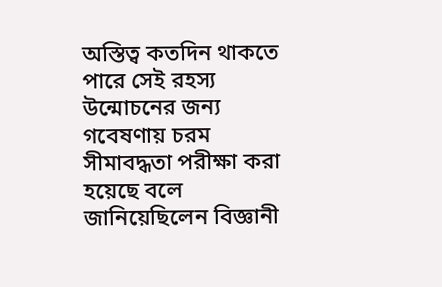অস্তিত্ব কতদিন থাকতে পারে সেই রহস্য উন্মোচনের জন্য গবেষণায় চরম সীমাবদ্ধতা পরীক্ষা করা হয়েছে বলে জানিয়েছিলেন বিজ্ঞানী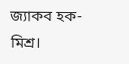জ্যাকব হক-মিশ্র।